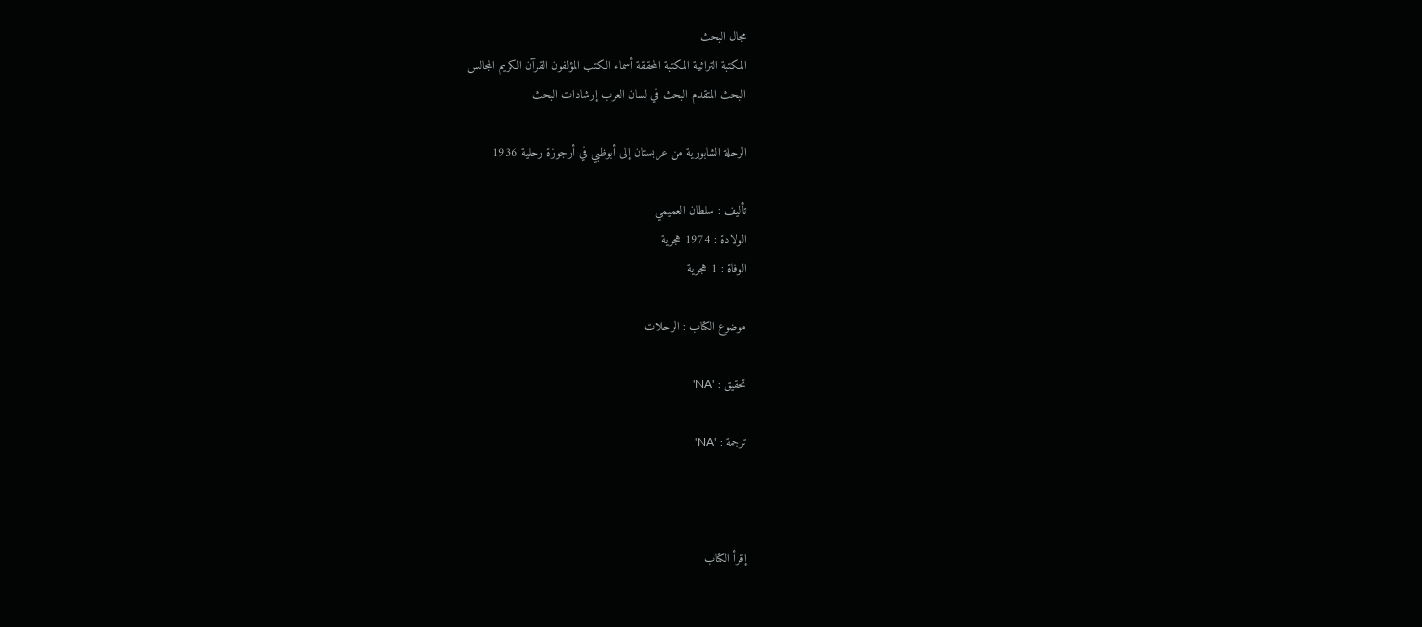مجال البحث
المكتبة التراثية المكتبة المحققة أسماء الكتب المؤلفون القرآن الكريم المجالس
البحث المتقدم البحث في لسان العرب إرشادات البحث

الرحلة الشابورية من عربستان إلى أبوظبي في أرجوزة رحلية 1936

تأليف : سلطان العميمي
الولادة : 1974 هجرية
الوفاة : 1 هجرية

موضوع الكتاب : الرحلات

تحقيق : 'NA'

ترجمة : 'NA'



إقرأ الكتاب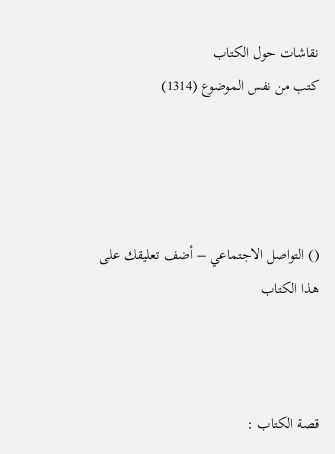نقاشات حول الكتاب
كتب من نفس الموضوع (1314)




() التواصل الاجتماعي – أضف تعليقك على هذا الكتاب



قصة الكتاب :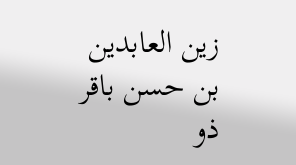زين العابدين بن حسن باقر
ذو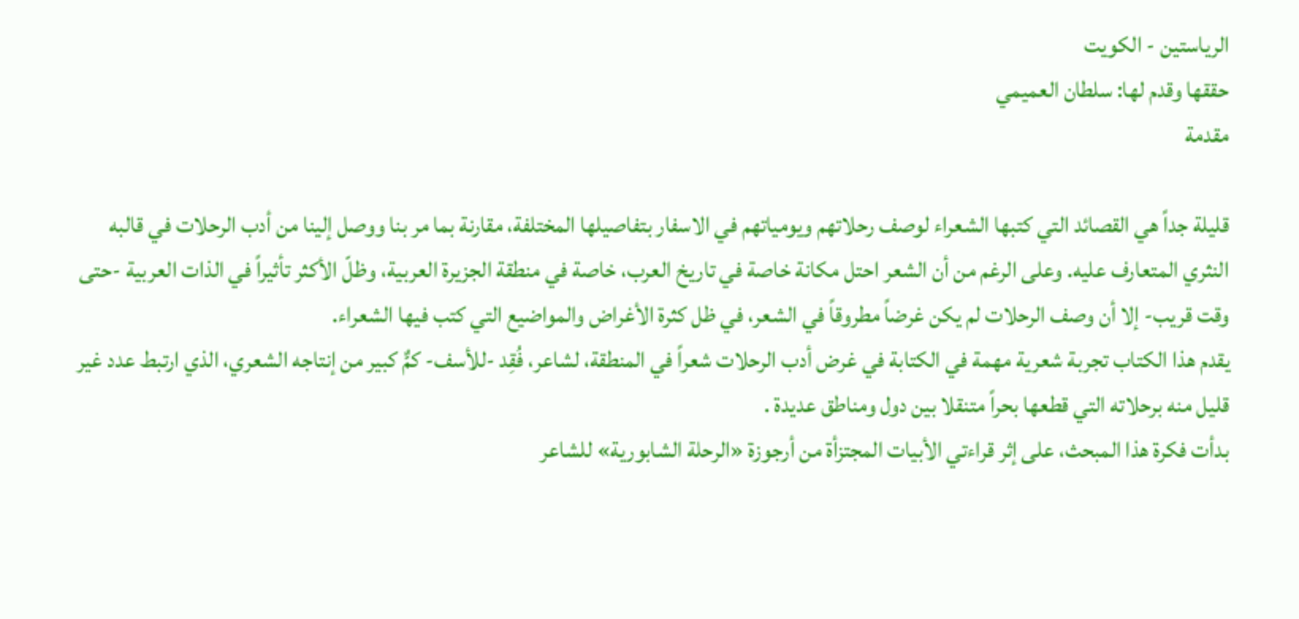الرياستين - الكويت
حققها وقدم لها: سلطان العميمي
مقدمة

قليلة جداً هي القصائد التي كتبها الشعراء لوصف رحلاتهم ويومياتهم في الاسفار بتفاصيلها المختلفة، مقارنة بما مر بنا ووصل إلينا من أدب الرحلات في قالبه النثري المتعارف عليه. وعلى الرغم من أن الشعر احتل مكانة خاصة في تاريخ العرب، خاصة في منطقة الجزيرة العربية، وظلّ الأكثر تأثيراً في الذات العربية -حتى وقت قريب- إلا أن وصف الرحلات لم يكن غرضاً مطروقاً في الشعر، في ظل كثرة الأغراض والمواضيع التي كتب فيها الشعراء.
يقدم هذا الكتاب تجربة شعرية مهمة في الكتابة في غرض أدب الرحلات شعراً في المنطقة، لشاعر، فُقِد -للأسف- كمٌّ كبير من إنتاجه الشعري، الذي ارتبط عدد غير قليل منه برحلاته التي قطعها بحراً متنقلا بين دول ومناطق عديدة .
بدأت فكرة هذا المبحث، على إثر قراءتي الأبيات المجتزأة من أرجوزة «الرحلة الشابورية» للشاعر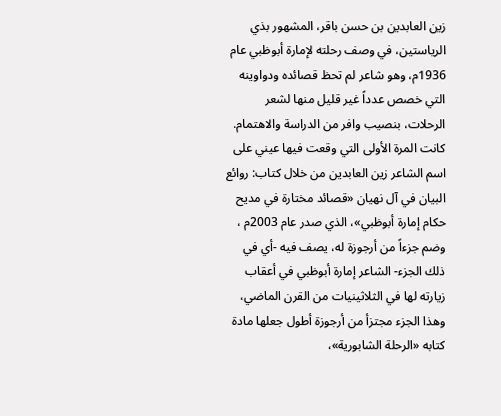زين العابدين بن حسن باقر، المشهور بذي الرياستين، في وصف رحلته لإمارة أبوظبي عام 1936م، وهو شاعر لم تحظ قصائده ودواوينه التي خصص عدداً غير قليل منها لشعر الرحلات، بنصيب وافر من الدراسة والاهتمام.
كانت المرة الأولى التي وقعت فيها عيني على اسم الشاعر زين العابدين من خلال كتاب: روائع البيان في آل نهيان «قصائد مختارة في مديح حكام إمارة أبوظبي»، الذي صدر عام 2003م ، وضم جزءاً من أرجوزة له، يصف فيه -أي في ذلك الجزء- الشاعر إمارة أبوظبي في أعقاب زيارته لها في الثلاثينيات من القرن الماضي، وهذا الجزء مجتزأ من أرجوزة أطول جعلها مادة كتابه «الرحلة الشابورية»،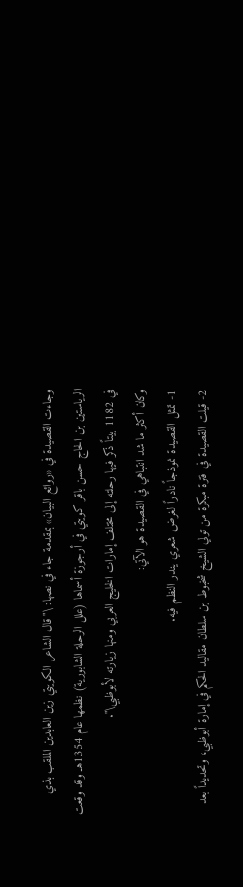وجاءت القصيدة في «روائع البيان» بمقدمة جاء في نصها: \"قال الشاعر الكويتي زين العابدين الملقب بذي الرياستين بن الحاج حسن باقر كويتي في أرجوزة أسماها (علل الرحلة الشابورية) نظمها عام 1354هـ وقد وقعت في 1182 بيتاً ذكر فيها رحلته إلى مختلف إمارات الخليج العربي ومنها زيارته لأبوظبي\".
وكان أكثر ما شد انتباهي في القصيدة هو الآتي:
1- تمثل القصيدة نموذجاً نادراً لغرض شعري يندر النظم فيه.
2- قيلت القصيدة في فترة مبكرة من تولي الشيخ شخبوط بن سلطان مقاليد الحكم في إمارة أبوظبي، وتحديداً بعد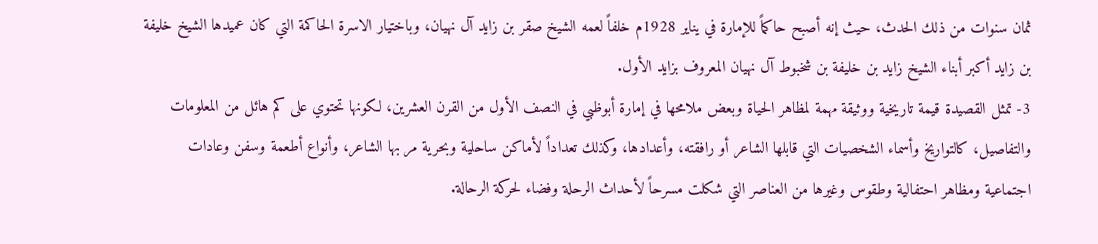ثمان سنوات من ذلك الحدث، حيث إنه أصبح حاكماً للإمارة في يناير 1928م خلفاً لعمه الشيخ صقر بن زايد آل نهيان، وباختيار الاسرة الحاكمة التي كان عميدها الشيخ خليفة بن زايد أكبر أبناء الشيخ زايد بن خليفة بن شخبوط آل نهيان المعروف بزايد الأول.
3- تمثل القصيدة قيمة تاريخية ووثيقة مهمة لمظاهر الحياة وبعض ملامحها في إمارة أبوظبي في النصف الأول من القرن العشرين، لكونها تحتوي على كم هائل من المعلومات والتفاصيل، كالتواريخ وأسماء الشخصيات التي قابلها الشاعر أو رافقته، وأعدادها، وكذلك تعداداً لأماكن ساحلية وبحرية مر بها الشاعر، وأنواع أطعمة وسفن وعادات اجتماعية ومظاهر احتفالية وطقوس وغيرها من العناصر التي شكلت مسرحاً لأحداث الرحلة وفضاء لحركة الرحالة.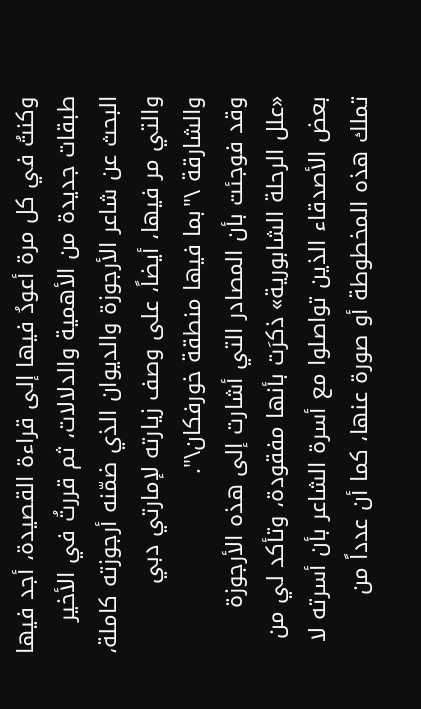وكنتُ في كل مرة أعودُ فيها إلى قراءة القصيدة، أجد فيها طبقات جديدة من الأهمية والدلالات، ثم قررتُ في الأخير البحث عن شاعر الأرجوزة والديوان الذي ضمّنه أرجوزته كاملة، والتي مر فيها، أيضاً، على وصف زيارته لإمارتي دبي والشارقة \"بما فيها منطقة خورفكان\".
وقد فوجئت بأن المصادر التي أشارت إلى هذه الأرجوزة «علل الرحلة الشابورية» ذكرَت بأنها مفقودة، وتأكد لي من بعض الأصدقاء الذين تواصلوا مع أسرة الشاعر بأن أسرته لا تملك هذه المخطوطة أو صورة عنها، كما أن عدداً من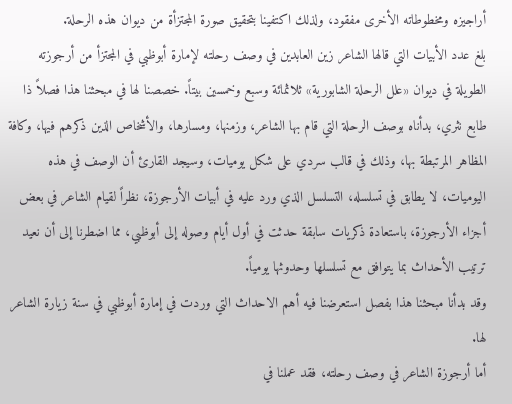أراجيزه ومخطوطاته الأخرى مفقود، ولذلك اكتفينا بتحقيق صورة المجتزأة من ديوان هذه الرحلة.
بلغ عدد الأبيات التي قالها الشاعر زين العابدين في وصف رحلته لإمارة أبوظبي في المجتزأ من أرجوزته الطويلة في ديوان «علل الرحلة الشابورية» ثلاثمائة وسبع وخمسين بيتاً. خصصنا لها في مبحثنا هذا فصلاً ذا طابع نثري، بدأناه بوصف الرحلة التي قام بها الشاعر، وزمنها، ومسارها، والأشخاص الذين ذكرهم فيها، وكافة المظاهر المرتبطة بها، وذلك في قالب سردي على شكل يوميات، وسيجد القارئ أن الوصف في هذه اليوميات، لا يطابق في تسلسله، التسلسل الذي ورد عليه في أبيات الأرجوزة، نظراً لقيام الشاعر في بعض أجزاء الأرجوزة، باستعادة ذكريات سابقة حدثت في أول أيام وصوله إلى أبوظبي، مما اضطرنا إلى أن نعيد ترتيب الأحداث بما يتوافق مع تسلسلها وحدوثها يومياً.
وقد بدأنا مبحثنا هذا بفصل استعرضنا فيه أهم الاحداث التي وردت في إمارة أبوظبي في سنة زيارة الشاعر لها.
أما أرجوزة الشاعر في وصف رحلته، فقد عملنا في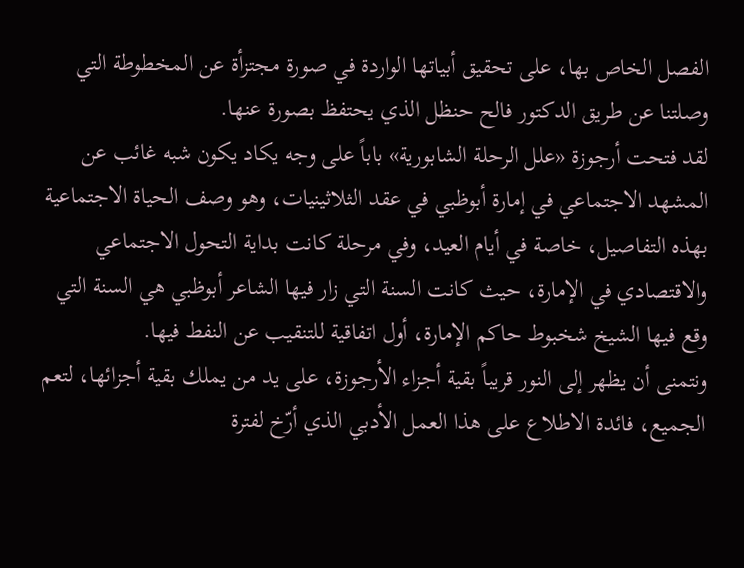الفصل الخاص بها، على تحقيق أبياتها الواردة في صورة مجتزأة عن المخطوطة التي وصلتنا عن طريق الدكتور فالح حنظل الذي يحتفظ بصورة عنها.
لقد فتحت أرجوزة «علل الرحلة الشابورية» باباً على وجه يكاد يكون شبه غائب عن المشهد الاجتماعي في إمارة أبوظبي في عقد الثلاثينيات، وهو وصف الحياة الاجتماعية بهذه التفاصيل، خاصة في أيام العيد، وفي مرحلة كانت بداية التحول الاجتماعي والاقتصادي في الإمارة، حيث كانت السنة التي زار فيها الشاعر أبوظبي هي السنة التي وقع فيها الشيخ شخبوط حاكم الإمارة، أول اتفاقية للتنقيب عن النفط فيها.
ونتمنى أن يظهر إلى النور قريباً بقية أجزاء الأرجوزة، على يد من يملك بقية أجزائها، لتعم الجميع، فائدة الاطلاع على هذا العمل الأدبي الذي أرّخ لفترة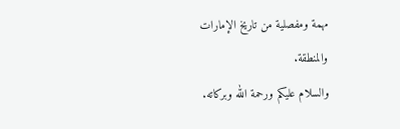مهمة ومفصلية من تاريخ الإمارات والمنطقة.
والسلام عليكم ورحمة الله وبركاته.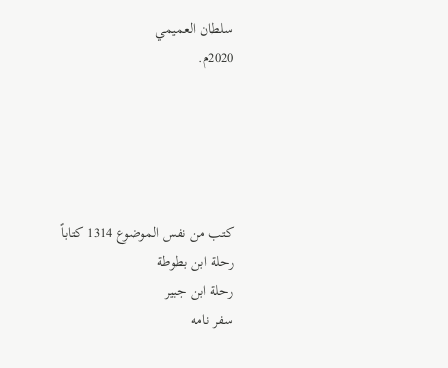سلطان العميمي
2020م.





كتب من نفس الموضوع 1314 كتاباً
رحلة ابن بطوطة
رحلة ابن جبير
سفر نامه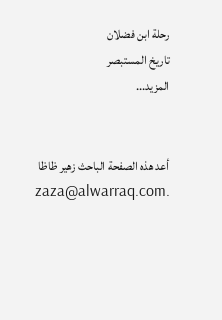رحلة ابن فضلان
تاريخ المستبصر
المزيد...


أعد هذه الصفحة الباحث زهير ظاظا .zaza@alwarraq.com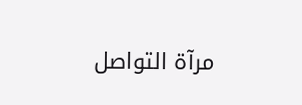مرآة التواصل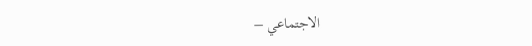الاجتماعي –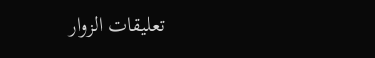تعليقات الزوار